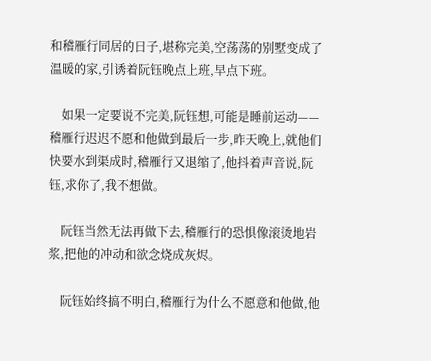和稽雁行同居的日子,堪称完美,空荡荡的别墅变成了温暖的家,引诱着阮钰晚点上班,早点下班。

    如果一定要说不完美,阮钰想,可能是睡前运动——稽雁行迟迟不愿和他做到最后一步,昨天晚上,就他们快要水到渠成时,稽雁行又退缩了,他抖着声音说,阮钰,求你了,我不想做。

    阮钰当然无法再做下去,稽雁行的恐惧像滚烫地岩浆,把他的冲动和欲念烧成灰烬。

    阮钰始终搞不明白,稽雁行为什么不愿意和他做,他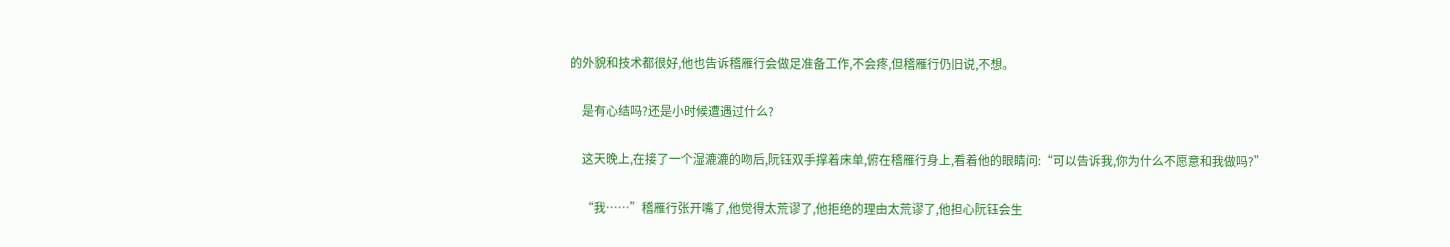的外貌和技术都很好,他也告诉稽雁行会做足准备工作,不会疼,但稽雁行仍旧说,不想。

    是有心结吗?还是小时候遭遇过什么?

    这天晚上,在接了一个湿漉漉的吻后,阮钰双手撑着床单,俯在稽雁行身上,看着他的眼睛问:“可以告诉我,你为什么不愿意和我做吗?”

    “我……”稽雁行张开嘴了,他觉得太荒谬了,他拒绝的理由太荒谬了,他担心阮钰会生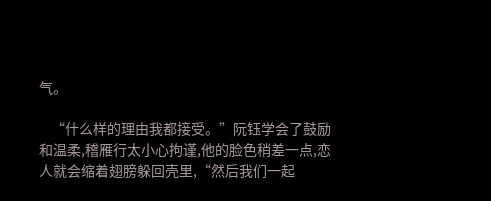气。

    “什么样的理由我都接受。”阮钰学会了鼓励和温柔,稽雁行太小心拘谨,他的脸色稍差一点,恋人就会缩着翅膀躲回壳里,“然后我们一起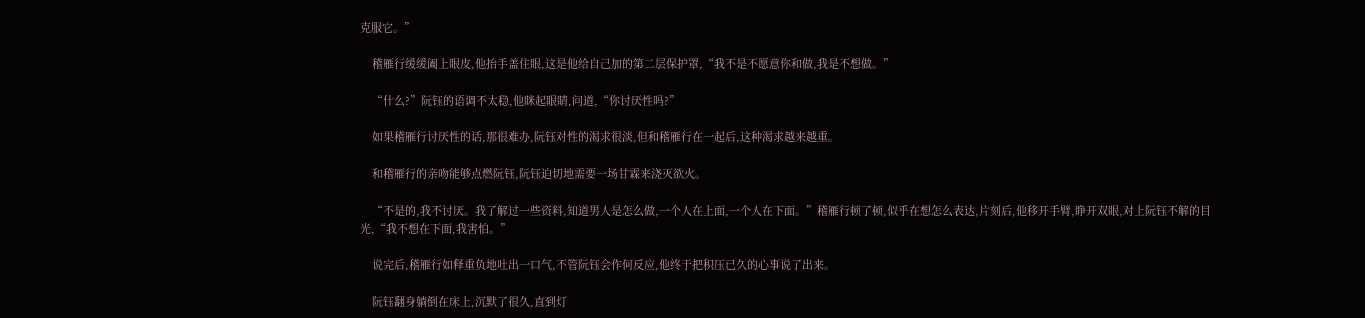克服它。”

    稽雁行缓缓阖上眼皮,他抬手盖住眼,这是他给自己加的第二层保护罩,“我不是不愿意你和做,我是不想做。”

    “什么?”阮钰的语调不太稳,他眯起眼睛,问道,“你讨厌性吗?”

    如果稽雁行讨厌性的话,那很难办,阮钰对性的渴求很淡,但和稽雁行在一起后,这种渴求越来越重。

    和稽雁行的亲吻能够点燃阮钰,阮钰迫切地需要一场甘霖来浇灭欲火。

    “不是的,我不讨厌。我了解过一些资料,知道男人是怎么做,一个人在上面,一个人在下面。”稽雁行顿了顿,似乎在想怎么表达,片刻后,他移开手臂,睁开双眼,对上阮钰不解的目光,“我不想在下面,我害怕。”

    说完后,稽雁行如释重负地吐出一口气,不管阮钰会作何反应,他终于把积压已久的心事说了出来。

    阮钰翻身躺倒在床上,沉默了很久,直到灯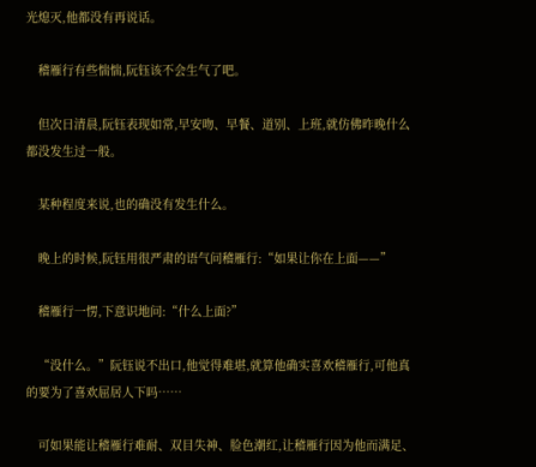光熄灭,他都没有再说话。

    稽雁行有些惴惴,阮钰该不会生气了吧。

    但次日清晨,阮钰表现如常,早安吻、早餐、道别、上班,就仿佛昨晚什么都没发生过一般。

    某种程度来说,也的确没有发生什么。

    晚上的时候,阮钰用很严肃的语气问稽雁行:“如果让你在上面——”

    稽雁行一愣,下意识地问:“什么上面?”

    “没什么。”阮钰说不出口,他觉得难堪,就算他确实喜欢稽雁行,可他真的要为了喜欢屈居人下吗……

    可如果能让稽雁行难耐、双目失神、脸色潮红,让稽雁行因为他而满足、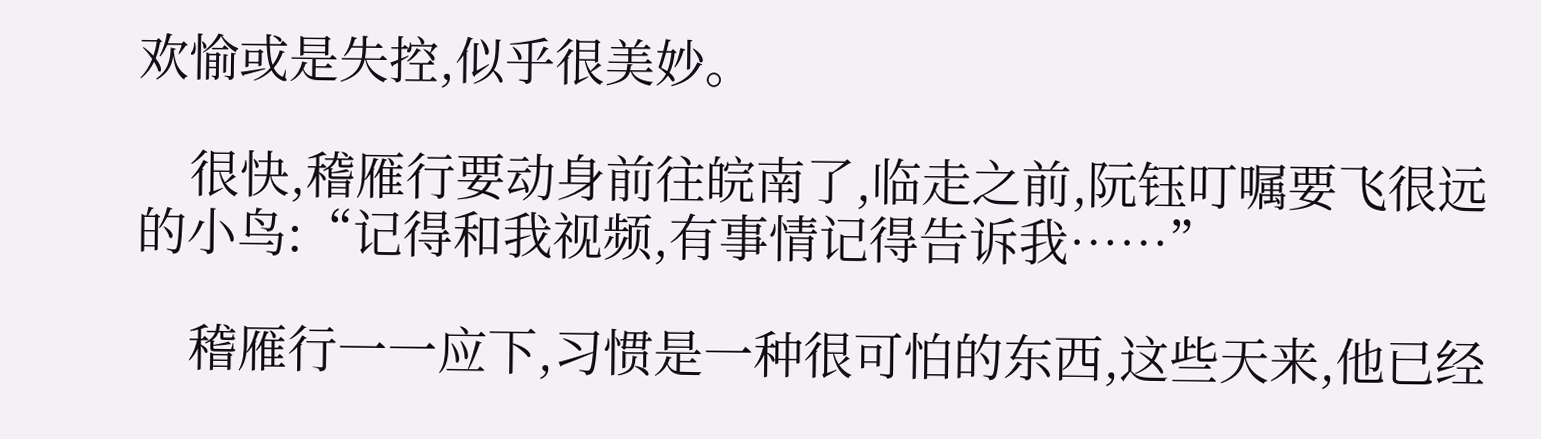欢愉或是失控,似乎很美妙。

    很快,稽雁行要动身前往皖南了,临走之前,阮钰叮嘱要飞很远的小鸟:“记得和我视频,有事情记得告诉我……”

    稽雁行一一应下,习惯是一种很可怕的东西,这些天来,他已经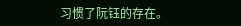习惯了阮钰的存在。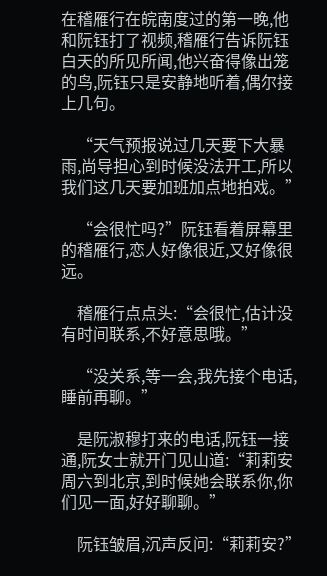在稽雁行在皖南度过的第一晚,他和阮钰打了视频,稽雁行告诉阮钰白天的所见所闻,他兴奋得像出笼的鸟,阮钰只是安静地听着,偶尔接上几句。

    “天气预报说过几天要下大暴雨,尚导担心到时候没法开工,所以我们这几天要加班加点地拍戏。”

    “会很忙吗?”阮钰看着屏幕里的稽雁行,恋人好像很近,又好像很远。

    稽雁行点点头:“会很忙,估计没有时间联系,不好意思哦。”

    “没关系,等一会,我先接个电话,睡前再聊。”

    是阮淑穆打来的电话,阮钰一接通,阮女士就开门见山道:“莉莉安周六到北京,到时候她会联系你,你们见一面,好好聊聊。”

    阮钰皱眉,沉声反问:“莉莉安?”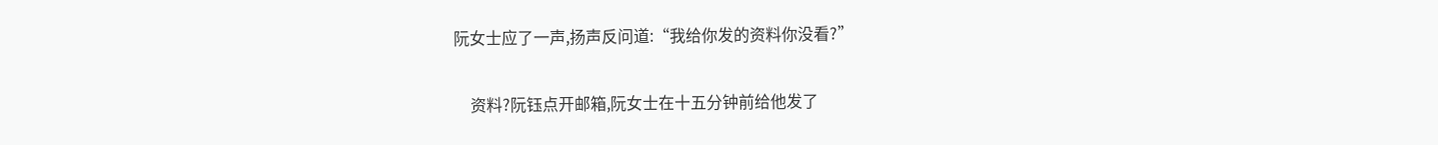阮女士应了一声,扬声反问道:“我给你发的资料你没看?”

    资料?阮钰点开邮箱,阮女士在十五分钟前给他发了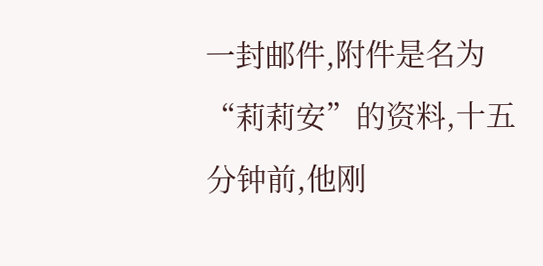一封邮件,附件是名为“莉莉安”的资料,十五分钟前,他刚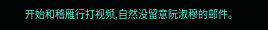开始和稽雁行打视频,自然没留意阮淑穆的邮件。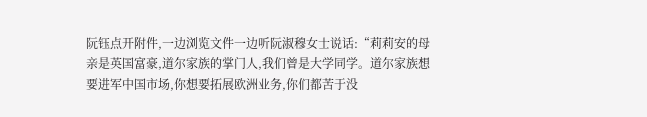阮钰点开附件,一边浏览文件一边听阮淑穆女士说话:“莉莉安的母亲是英国富豪,道尔家族的掌门人,我们曾是大学同学。道尔家族想要进军中国市场,你想要拓展欧洲业务,你们都苦于没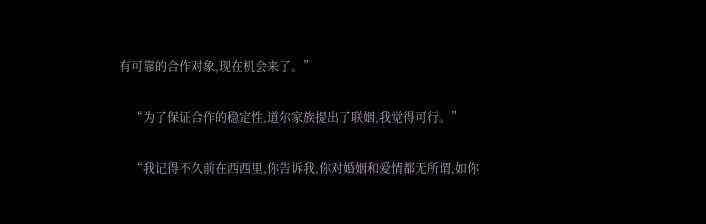有可靠的合作对象,现在机会来了。”

    “为了保证合作的稳定性,道尔家族提出了联姻,我觉得可行。”

    “我记得不久前在西西里,你告诉我,你对婚姻和爱情都无所谓,如你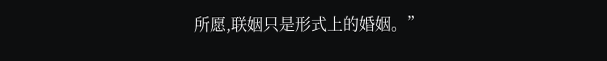所愿,联姻只是形式上的婚姻。”